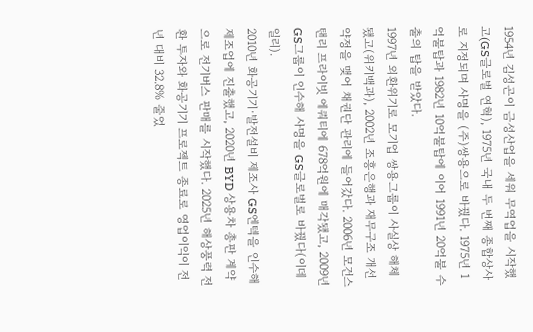1954년 김성곤이 금성산업을 세워 무역업을 시작했고(GS글로벌 연혁), 1975년 국내 두 번째 종합상사로 지정되며 사명을 (주)쌍용으로 바꿨다. 1975년 1억불탑과 1982년 10억불탑에 이어 1991년 20억불 수출의 탑을 받았다.
1997년 외환위기로 모기업 쌍용그룹이 사실상 해체됐고(위키백과), 2002년 조흥은행과 재무구조 개선 약정을 맺어 채권단 관리에 들어갔다. 2006년 모건스탠리 프라이빗 에쿼티에 678억원에 매각됐고, 2009년 GS그룹이 인수해 사명을 GS글로벌로 바꿨다(이데일리).
2010년 화공기기·발전설비 제조사 GS엔텍을 인수해 제조업에 진출했고, 2020년 BYD 상용차 총판 계약으로 전기버스 판매를 시작했다. 2025년 해상풍력 전환 투자와 화공기기 프로젝트 종료로 영업이익이 전년 대비 32.8% 줄었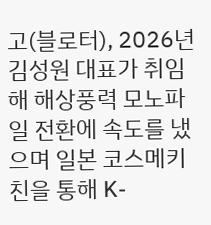고(블로터), 2026년 김성원 대표가 취임해 해상풍력 모노파일 전환에 속도를 냈으며 일본 코스메키친을 통해 K-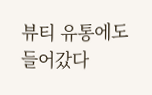뷰티 유통에도 들어갔다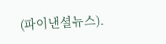(파이낸셜뉴스).